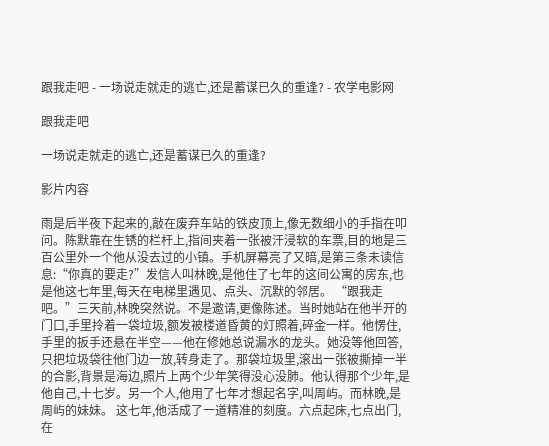跟我走吧 - 一场说走就走的逃亡,还是蓄谋已久的重逢? - 农学电影网

跟我走吧

一场说走就走的逃亡,还是蓄谋已久的重逢?

影片内容

雨是后半夜下起来的,敲在废弃车站的铁皮顶上,像无数细小的手指在叩问。陈默靠在生锈的栏杆上,指间夹着一张被汗浸软的车票,目的地是三百公里外一个他从没去过的小镇。手机屏幕亮了又暗,是第三条未读信息:“你真的要走?”发信人叫林晚,是他住了七年的这间公寓的房东,也是他这七年里,每天在电梯里遇见、点头、沉默的邻居。 “跟我走吧。”三天前,林晚突然说。不是邀请,更像陈述。当时她站在他半开的门口,手里拎着一袋垃圾,额发被楼道昏黄的灯照着,碎金一样。他愣住,手里的扳手还悬在半空——他在修她总说漏水的龙头。她没等他回答,只把垃圾袋往他门边一放,转身走了。那袋垃圾里,滚出一张被撕掉一半的合影,背景是海边,照片上两个少年笑得没心没肺。他认得那个少年,是他自己,十七岁。另一个人,他用了七年才想起名字,叫周屿。而林晚,是周屿的妹妹。 这七年,他活成了一道精准的刻度。六点起床,七点出门,在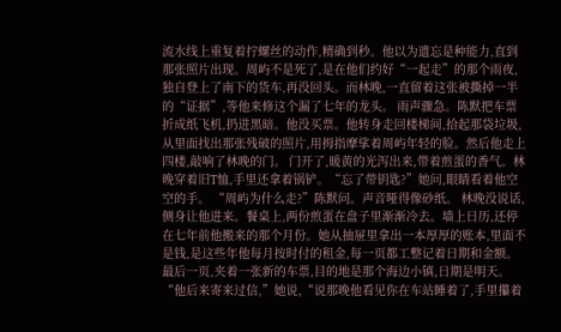流水线上重复着拧螺丝的动作,精确到秒。他以为遗忘是种能力,直到那张照片出现。周屿不是死了,是在他们约好“一起走”的那个雨夜,独自登上了南下的货车,再没回头。而林晚,一直留着这张被撕掉一半的“证据”,等他来修这个漏了七年的龙头。 雨声骤急。陈默把车票折成纸飞机,扔进黑暗。他没买票。他转身走回楼梯间,拾起那袋垃圾,从里面找出那张残破的照片,用拇指摩挲着周屿年轻的脸。然后他走上四楼,敲响了林晚的门。 门开了,暖黄的光泻出来,带着煎蛋的香气。林晚穿着旧T恤,手里还拿着锅铲。“忘了带钥匙?”她问,眼睛看着他空空的手。 “周屿为什么走?”陈默问。声音哑得像砂纸。 林晚没说话,侧身让他进来。餐桌上,两份煎蛋在盘子里渐渐冷去。墙上日历,还停在七年前他搬来的那个月份。她从抽屉里拿出一本厚厚的账本,里面不是钱,是这些年他每月按时付的租金,每一页都工整记着日期和金额。最后一页,夹着一张新的车票,目的地是那个海边小镇,日期是明天。“他后来寄来过信,”她说,“说那晚他看见你在车站睡着了,手里攥着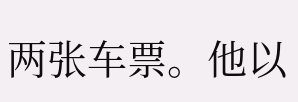两张车票。他以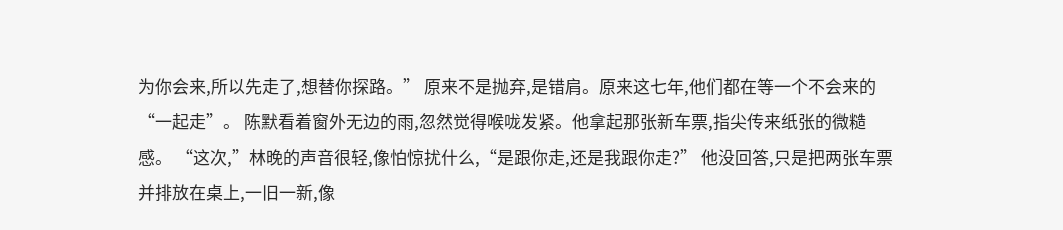为你会来,所以先走了,想替你探路。” 原来不是抛弃,是错肩。原来这七年,他们都在等一个不会来的“一起走”。 陈默看着窗外无边的雨,忽然觉得喉咙发紧。他拿起那张新车票,指尖传来纸张的微糙感。 “这次,”林晚的声音很轻,像怕惊扰什么,“是跟你走,还是我跟你走?” 他没回答,只是把两张车票并排放在桌上,一旧一新,像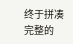终于拼凑完整的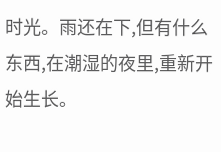时光。雨还在下,但有什么东西,在潮湿的夜里,重新开始生长。